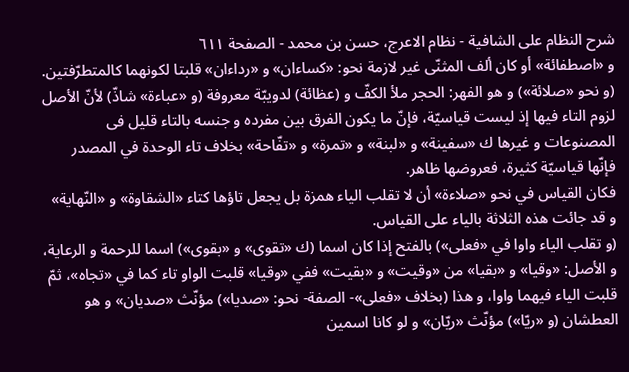شرح النظام على الشافية - نظام الاعرج، حسن بن محمد - الصفحة ٦١١
و «اصطفائة» أو كان ألف المثنّى غير لازمة نحو: «كساءان» و «رداءان» قلبتا لكونهما كالمتطرّفتين.
(و نحو «صلائة») و هو الفهر: الحجر ملأ الكفّ و (عظائة) لدويبّة معروفة (و «عباءة» شاذّ) لأنّ الأصل لزوم التاء فيها إذ ليست قياسيّة، فإنّ ما يكون الفرق بين مفرده و جنسه بالتاء قليل فى المصنوعات و غيرها ك «سفينة» و «لبنة» و «تمرة» و «تفّاحة» بخلاف تاء الوحدة في المصدر فإنّها قياسيّة كثيرة، فعروضها ظاهر.
فكان القياس في نحو «صلاءة» أن لا تقلب الياء همزة بل يجعل تاؤها كتاء «الشقاوة» و «النّهاية» و قد جائت هذه الثلاثة بالياء على القياس.
(و تقلب الياء واوا في «فعلى») بالفتح إذا كان اسما (ك «تقوى» و «بقوى») اسما للرحمة و الرعاية، و الأصل: «وقيا» و «بقيا» من «وقيت» و «بقيت» ففي «وقيا» قلبت الواو تاء كما في «تجاه»، ثمّ قلبت الياء فيهما واوا، و هذا (بخلاف «فعلى»- الصفة- نحو: «صديا») مؤنّث «صديان» و هو العطشان (و «ريّا») مؤنّث «ريّان» و لو كانا اسمين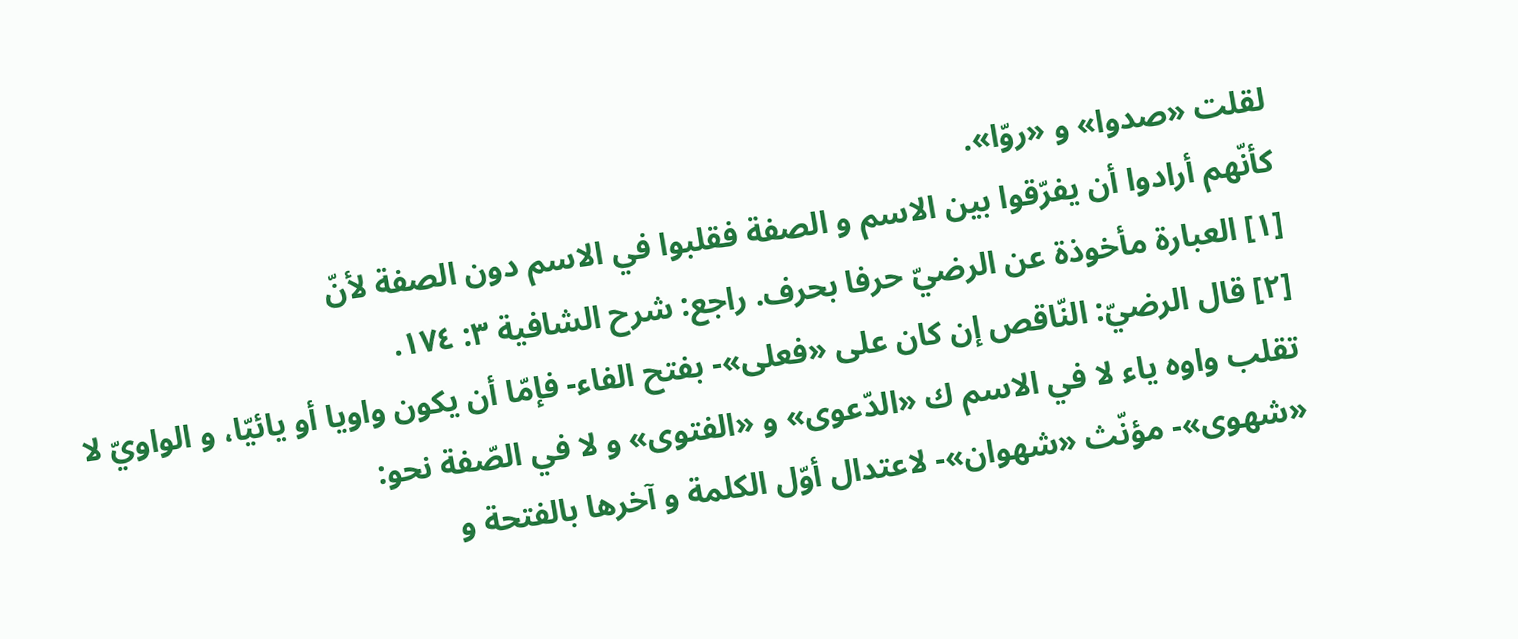لقلت «صدوا» و «روّا».
كأنّهم أرادوا أن يفرّقوا بين الاسم و الصفة فقلبوا في الاسم دون الصفة لأنّ
[١] العبارة مأخوذة عن الرضيّ حرفا بحرف. راجع: شرح الشافية ٣: ١٧٤.
[٢] قال الرضيّ: النّاقص إن كان على «فعلى»- بفتح الفاء- فإمّا أن يكون واويا أو يائيّا، و الواويّ لا تقلب واوه ياء لا في الاسم ك «الدّعوى» و «الفتوى» و لا في الصّفة نحو:
«شهوى»- مؤنّث «شهوان»- لاعتدال أوّل الكلمة و آخرها بالفتحة و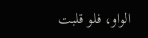الواو، فلو قلبت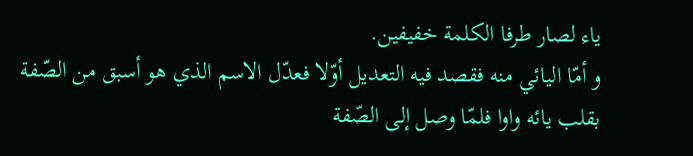ياء لصار طرفا الكلمة خفيفين.
و أمّا اليائي منه فقصد فيه التعديل أوّلا فعدّل الاسم الذي هو أسبق من الصّفة بقلب يائه واوا فلمّا وصل إلى الصّفة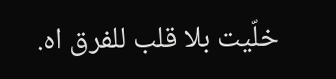خلّيت بلا قلب للفرق اه.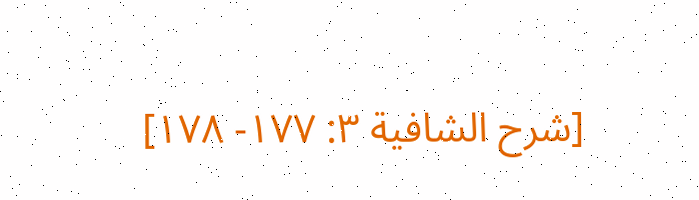[شرح الشافية ٣: ١٧٧- ١٧٨]